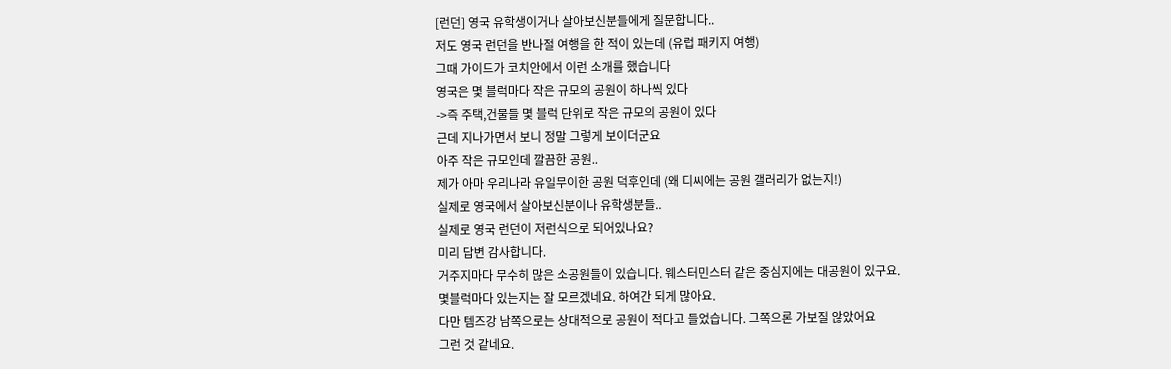[런던] 영국 유학생이거나 살아보신분들에게 질문합니다..
저도 영국 런던을 반나절 여행을 한 적이 있는데 (유럽 패키지 여행)
그때 가이드가 코치안에서 이런 소개를 했습니다
영국은 몇 블럭마다 작은 규모의 공원이 하나씩 있다
->즉 주택,건물들 몇 블럭 단위로 작은 규모의 공원이 있다
근데 지나가면서 보니 정말 그렇게 보이더군요
아주 작은 규모인데 깔끔한 공원..
제가 아마 우리나라 유일무이한 공원 덕후인데 (왜 디씨에는 공원 갤러리가 없는지!)
실제로 영국에서 살아보신분이나 유학생분들..
실제로 영국 런던이 저런식으로 되어있나요?
미리 답변 감사합니다.
거주지마다 무수히 많은 소공원들이 있습니다. 웨스터민스터 같은 중심지에는 대공원이 있구요.
몇블럭마다 있는지는 잘 모르겠네요. 하여간 되게 많아요.
다만 템즈강 남쪽으로는 상대적으로 공원이 적다고 들었습니다. 그쪽으론 가보질 않았어요
그런 것 같네요.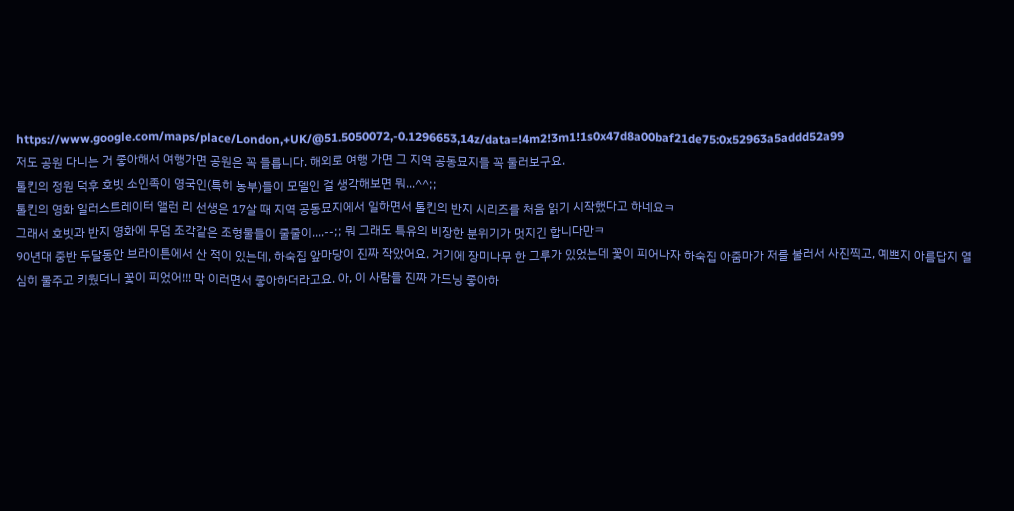https://www.google.com/maps/place/London,+UK/@51.5050072,-0.1296653,14z/data=!4m2!3m1!1s0x47d8a00baf21de75:0x52963a5addd52a99
저도 공원 다니는 거 좋아해서 여행가면 공원은 꼭 들릅니다. 해외로 여행 가면 그 지역 공동묘지들 꼭 둘러보구요.
톨킨의 정원 덕후 호빗 소인족이 영국인(특히 농부)들이 모델인 걸 생각해보면 뭐...^^;;
톨킨의 영화 일러스트레이터 앨런 리 선생은 17살 때 지역 공동묘지에서 일하면서 톨킨의 반지 시리즈를 처음 읽기 시작했다고 하네요ㅋ
그래서 호빗과 반지 영화에 무덤 조각같은 조형물들이 줄줄이....--;; 뭐 그래도 특유의 비장한 분위기가 멋지긴 합니다만ㅋ
90년대 중반 두달동안 브라이튼에서 산 적이 있는데, 하숙집 앞마당이 진짜 작았어요. 거기에 장미나무 한 그루가 있었는데 꽃이 피어나자 하숙집 아줌마가 저를 불러서 사진찍고, 예쁘지 아름답지 열심히 물주고 키웠더니 꽃이 피었어!!! 막 이러면서 좋아하더라고요. 아, 이 사람들 진짜 가드닝 좋아하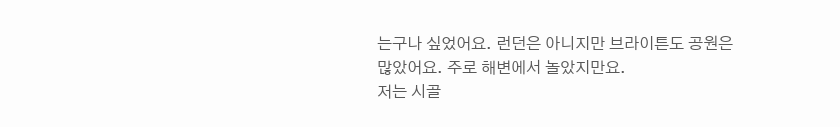는구나 싶었어요. 런던은 아니지만 브라이튼도 공원은 많았어요. 주로 해변에서 놀았지만요.
저는 시골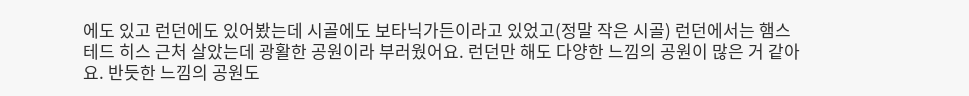에도 있고 런던에도 있어봤는데 시골에도 보타닉가든이라고 있었고(정말 작은 시골) 런던에서는 햄스테드 히스 근처 살았는데 광활한 공원이라 부러웠어요. 런던만 해도 다양한 느낌의 공원이 많은 거 같아요. 반듯한 느낌의 공원도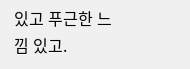있고 푸근한 느낌 있고.